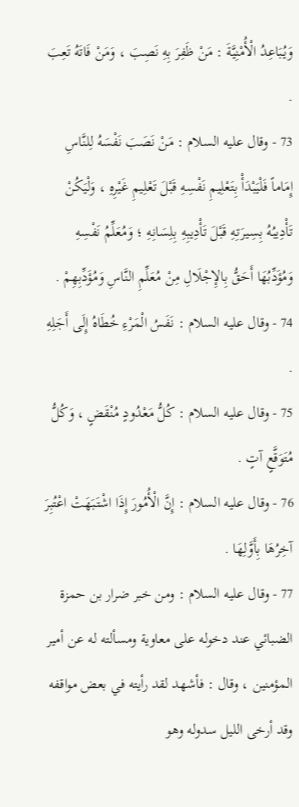وَيُبَاعِدُ الْأُمْنِيَّةَ : مَنْ ظَفِرَ بِهِ نَصِبَ ، وَمَنْ فَاتَهُ تَعِبَ .
73 - وقال عليه السلام : مَنْ نَصَبَ نَفْسَهُ لِلنَّاسِ إِمَاماً فَلْيَبْدَأْ بِتَعْلِيمِ نَفْسِهِ قَبْلَ تَعْلِيمِ غَيْرِهِ ، وَلْيَكُنْ تَأْدِيبُهُ بِسِيرَتِهِ قَبْلَ تَأْدِيبِهِ بِلِسَانِهِ ؛ وَمُعَلِّمُ نَفْسِهِ وَمُؤَدِّبُهَا أَحَقُّ بِالإِجْلَالِ مِنْ مُعَلِّمِ النَّاسِ وَمُؤَدِّبِهِمْ .
74 - وقال عليه السلام : نَفَسُ الْمَرْءِ خُطَاهُ إِلَى أَجَلِهِ .
75 - وقال عليه السلام : كُلُّ مَعْدُودٍ مُنْقَضٍ ، وَكُلُّ مُتَوَقَّعٍ آتٍ .
76 - وقال عليه السلام : إِنَّ الْأُمُورَ إِذَا اشْتَبَهَتْ اعْتُبِرَ آخِرُهَا بِأَوَّلِهَا .
77 - وقال عليه السلام : ومن خبر ضرار بن حمزة الضبائي عند دخوله على معاوية ومسألته له عن أمير المؤمنين ، وقال : فأشهد لقد رأيته في بعض مواقفه وقد أرخى الليل سدوله وهو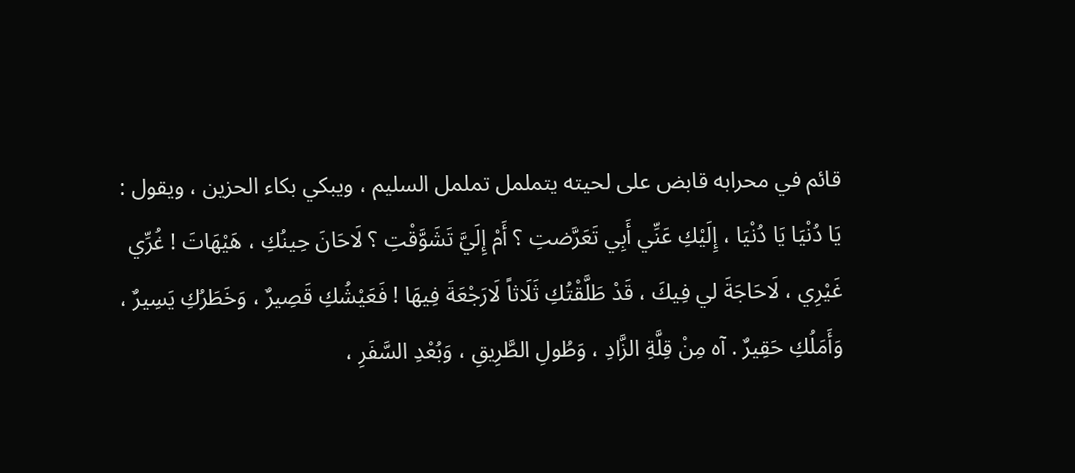قائم في محرابه قابض على لحيته يتململ تململ السليم ، ويبكي بكاء الحزين ، ويقول :
يَا دُنْيَا يَا دُنْيَا ، إِلَيْكِ عَنِّي أَبِي تَعَرَّضتِ ؟ أَمْ إِلَيَّ تَشَوَّقْتِ ؟ لَاحَانَ حِينُكِ ، هَيْهَاتَ ! غُرِّي غَيْرِي ، لَاحَاجَةَ لي فِيكَ ، قَدْ طَلَّقْتُكِ ثَلَاثاً لَارَجْعَةَ فِيهَا ! فَعَيْشُكِ قَصِيرٌ ، وَخَطَرُكِ يَسِيرٌ ، وَأَمَلُكِ حَقِيرٌ . آه مِنْ قِلَّةِ الزَّادِ ، وَطُولِ الطَّرِيقِ ، وَبُعْدِ السَّفَرِ ،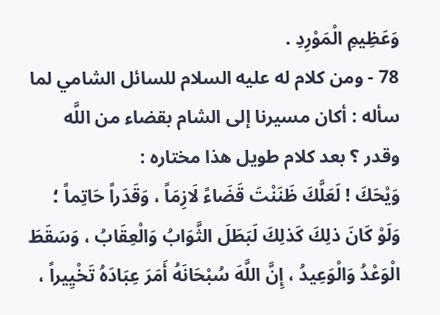وَعَظِيمِ الْمَوْرِدِ .
78 - ومن كلام له عليه السلام للسائل الشامي لما سأله : أكان مسيرنا إلى الشام بقضاء من اللَّه وقدر ؟ بعد كلام طويل هذا مختاره :
وَيْحَكَ ! لَعَلَّكَ ظَنَنْتَ قَضَاءً لَازِمَاً ، وَقَدَراً حَاتِماً ؛ وَلَوْ كَانَ ذلِكَ كَذلِكَ لَبَطَلَ الثَّوَابُ وَالْعِقَابُ ، وَسَقَطَ الْوَعْدُ وَالْوَعِيدُ ، إِنَّ اللَّهَ سُبْحَانَهُ أَمَرَ عِبَادَهُ تَخْيِيراً ،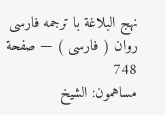نهج البلاغة با ترجمه فارسى روان ( فارسى ) — صفحة 748
مساهمون: الشيخ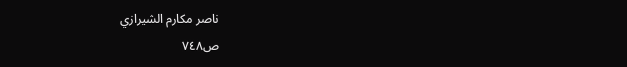ناصر مكارم الشيرازي
ص٧٤٨